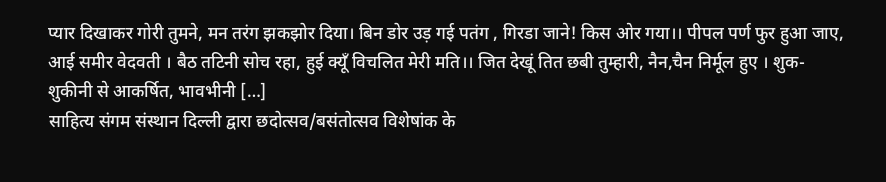प्यार दिखाकर गोरी तुमने, मन तरंग झकझोर दिया। बिन डोर उड़ गई पतंग , गिरडा जाने! किस ओर गया।। पीपल पर्ण फुर हुआ जाए, आई समीर वेदवती । बैठ तटिनी सोच रहा, हुई क्यूँ विचलित मेरी मति।। जित देखूं तित छबी तुम्हारी, नैन,चैन निर्मूल हुए । शुक-शुकीनी से आकर्षित, भावभीनी […]
साहित्य संगम संस्थान दिल्ली द्वारा छदोत्सव/बसंतोत्सव विशेषांक के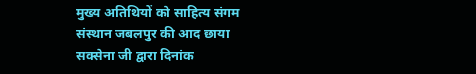मुख्य अतिथियों को साहित्य संगम संस्थान जबलपुर की आद छाया सक्सेना जी द्वारा दिनांक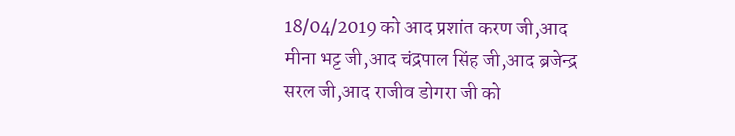18/04/2019 को आद प्रशांत करण जी,आद मीना भट्ट जी,आद चंद्रपाल सिंह जी,आद ब्रजेन्द्र सरल जी,आद राजीव डोगरा जी को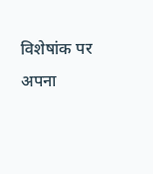विशेषांक पर अपना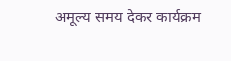अमूल्य समय देकर कार्यक्रम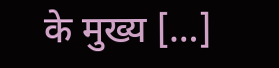के मुख्य […]